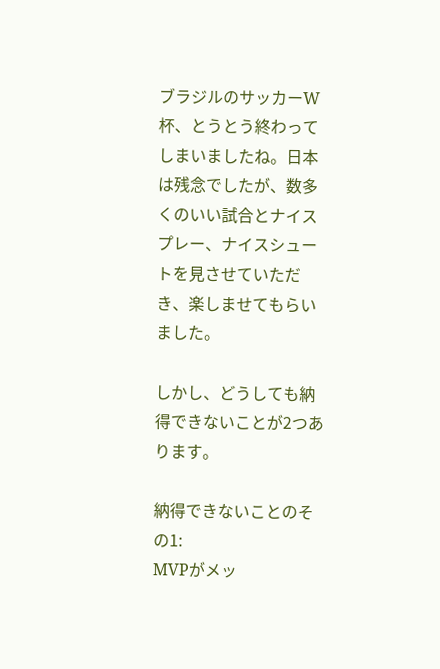ブラジルのサッカーW杯、とうとう終わってしまいましたね。日本は残念でしたが、数多くのいい試合とナイスプレー、ナイスシュートを見させていただき、楽しませてもらいました。

しかし、どうしても納得できないことが2つあります。

納得できないことのその1:
MVPがメッ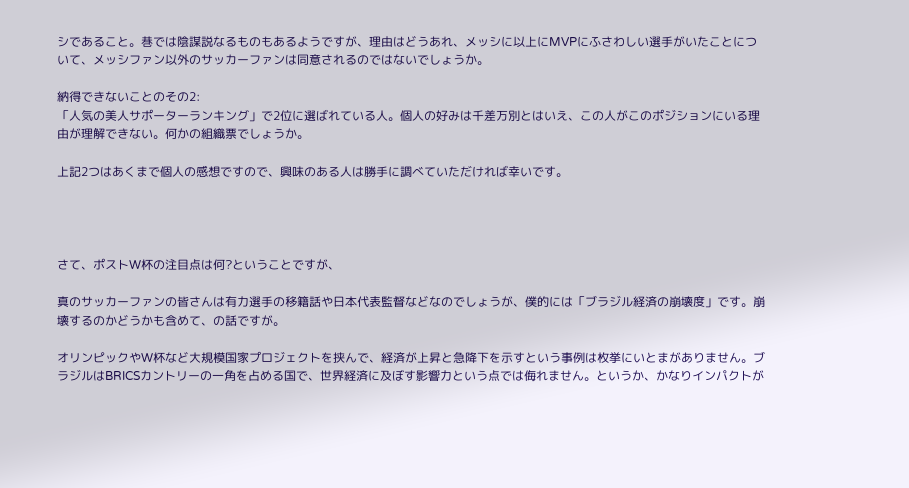シであること。巷では陰謀説なるものもあるようですが、理由はどうあれ、メッシに以上にMVPにふさわしい選手がいたことについて、メッシファン以外のサッカーファンは同意されるのではないでしょうか。

納得できないことのその2:
「人気の美人サポーターランキング」で2位に選ばれている人。個人の好みは千差万別とはいえ、この人がこのポジションにいる理由が理解できない。何かの組織票でしょうか。

上記2つはあくまで個人の感想ですので、興味のある人は勝手に調べていただければ幸いです。




さて、ポストW杯の注目点は何?ということですが、

真のサッカーファンの皆さんは有力選手の移籍話や日本代表監督などなのでしょうが、僕的には「ブラジル経済の崩壊度」です。崩壊するのかどうかも含めて、の話ですが。

オリンピックやW杯など大規模国家プロジェクトを挟んで、経済が上昇と急降下を示すという事例は枚挙にいとまがありません。ブラジルはBRICSカントリーの一角を占める国で、世界経済に及ぼす影響力という点では侮れません。というか、かなりインパクトが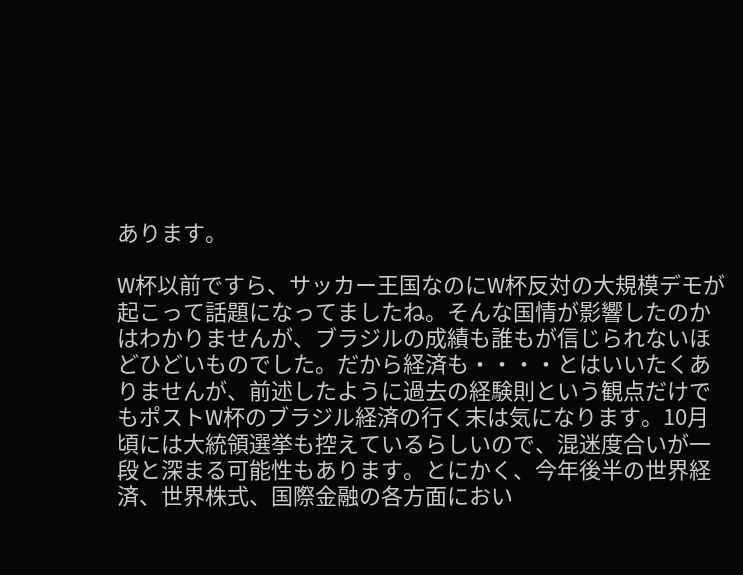あります。

W杯以前ですら、サッカー王国なのにW杯反対の大規模デモが起こって話題になってましたね。そんな国情が影響したのかはわかりませんが、ブラジルの成績も誰もが信じられないほどひどいものでした。だから経済も・・・・とはいいたくありませんが、前述したように過去の経験則という観点だけでもポストW杯のブラジル経済の行く末は気になります。10月頃には大統領選挙も控えているらしいので、混迷度合いが一段と深まる可能性もあります。とにかく、今年後半の世界経済、世界株式、国際金融の各方面におい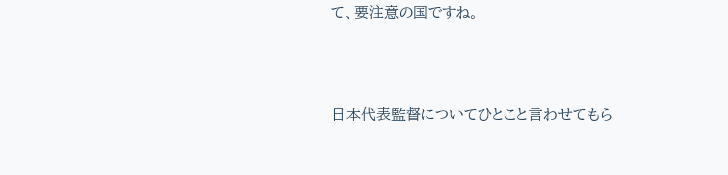て、要注意の国ですね。



日本代表監督についてひとこと言わせてもら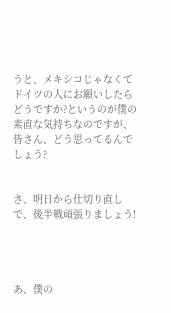うと、メキシコじゃなくてドイツの人にお願いしたらどうですか?というのが僕の素直な気持ちなのですが、皆さん、どう思ってるんでしょう?


さ、明日から仕切り直しで、後半戦頑張りましょう!




あ、僕の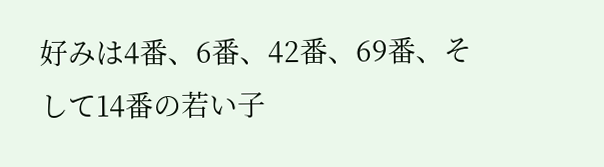好みは4番、6番、42番、69番、そして14番の若い子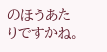のほうあたりですかね。